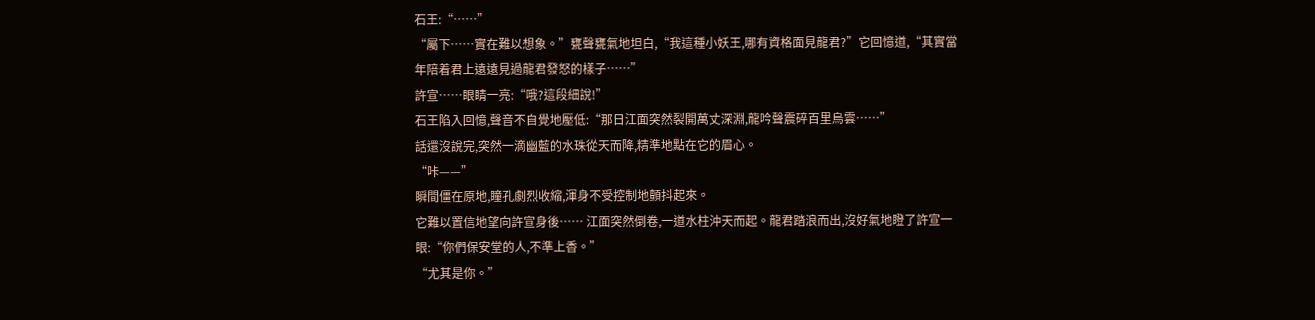石王:“……”
“屬下……實在難以想象。”甕聲甕氣地坦白,“我這種小妖王,哪有資格面見龍君?”它回憶道,“其實當年陪着君上遠遠見過龍君發怒的樣子……”
許宣……眼睛一亮:“哦?這段細說!”
石王陷入回憶,聲音不自覺地壓低:“那日江面突然裂開萬丈深淵,龍吟聲震碎百里烏雲……”
話還沒說完,突然一滴幽藍的水珠從天而降,精準地點在它的眉心。
“咔——”
瞬間僵在原地,瞳孔劇烈收縮,渾身不受控制地顫抖起來。
它難以置信地望向許宣身後…… 江面突然倒卷,一道水柱沖天而起。龍君踏浪而出,沒好氣地瞪了許宣一眼:“你們保安堂的人,不準上香。”
“尤其是你。”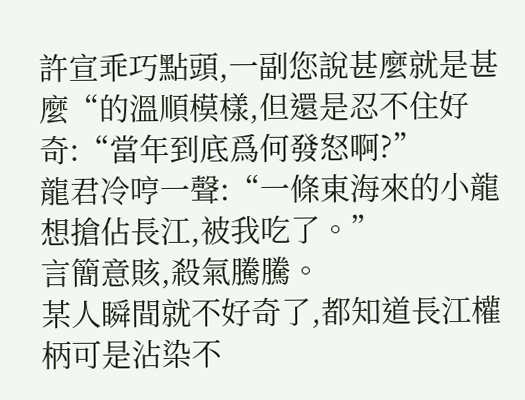許宣乖巧點頭,一副您說甚麼就是甚麼“的溫順模樣,但還是忍不住好奇:“當年到底爲何發怒啊?”
龍君冷哼一聲:“一條東海來的小龍想搶佔長江,被我吃了。”
言簡意賅,殺氣騰騰。
某人瞬間就不好奇了,都知道長江權柄可是沾染不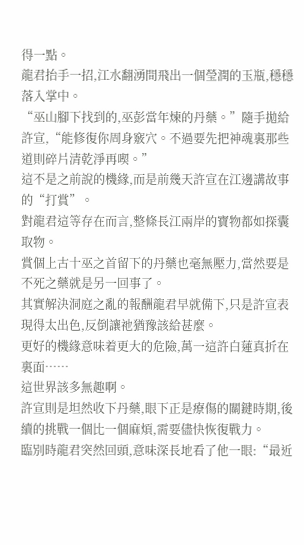得一點。
龍君抬手一招,江水翻湧間飛出一個瑩潤的玉瓶,穩穩落入掌中。
“巫山腳下找到的,巫彭當年煉的丹藥。”隨手拋給許宣,“能修復你周身竅穴。不過要先把神魂裏那些道則碎片清乾淨再喫。”
這不是之前說的機緣,而是前幾天許宣在江邊講故事的“打賞”。
對龍君這等存在而言,整條長江兩岸的寶物都如探囊取物。
賞個上古十巫之首留下的丹藥也毫無壓力,當然要是不死之藥就是另一回事了。
其實解決洞庭之亂的報酬龍君早就備下,只是許宣表現得太出色,反倒讓祂猶豫該給甚麼。
更好的機緣意味着更大的危險,萬一這許白蓮真折在裏面……
這世界該多無趣啊。
許宣則是坦然收下丹藥,眼下正是療傷的關鍵時期,後續的挑戰一個比一個麻煩,需要儘快恢復戰力。
臨別時龍君突然回頭,意味深長地看了他一眼:“最近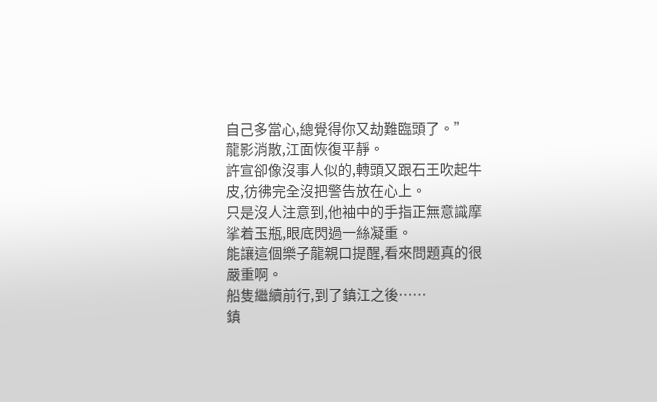自己多當心,總覺得你又劫難臨頭了。”
龍影消散,江面恢復平靜。
許宣卻像沒事人似的,轉頭又跟石王吹起牛皮,彷彿完全沒把警告放在心上。
只是沒人注意到,他袖中的手指正無意識摩挲着玉瓶,眼底閃過一絲凝重。
能讓這個樂子龍親口提醒,看來問題真的很嚴重啊。
船隻繼續前行,到了鎮江之後……
鎮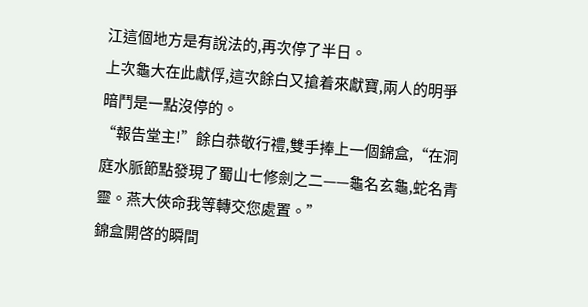江這個地方是有說法的,再次停了半日。
上次龜大在此獻俘,這次餘白又搶着來獻寶,兩人的明爭暗鬥是一點沒停的。
“報告堂主!”餘白恭敬行禮,雙手捧上一個錦盒,“在洞庭水脈節點發現了蜀山七修劍之二——龜名玄龜,蛇名青靈。燕大俠命我等轉交您處置。”
錦盒開啓的瞬間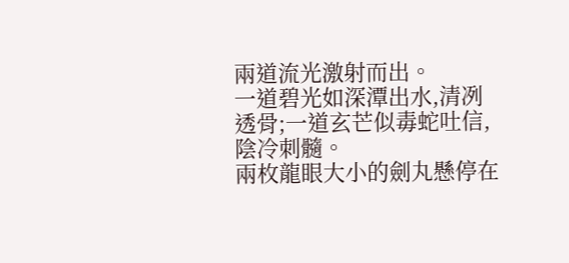兩道流光激射而出。
一道碧光如深潭出水,清冽透骨;一道玄芒似毒蛇吐信,陰冷刺髓。
兩枚龍眼大小的劍丸懸停在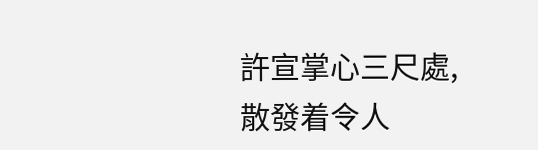許宣掌心三尺處,散發着令人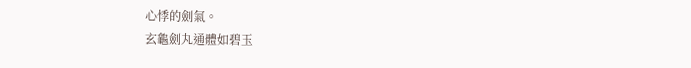心悸的劍氣。
玄龜劍丸通體如碧玉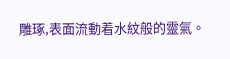雕琢,表面流動着水紋般的靈氣。